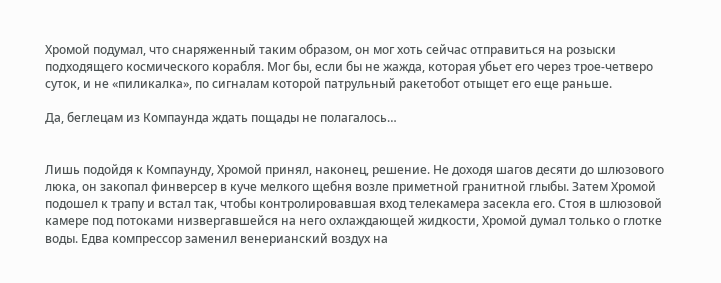Хромой подумал, что снаряженный таким образом, он мог хоть сейчас отправиться на розыски подходящего космического корабля. Мог бы, если бы не жажда, которая убьет его через трое-четверо суток, и не «пиликалка», по сигналам которой патрульный ракетобот отыщет его еще раньше.

Да, беглецам из Компаунда ждать пощады не полагалось…


Лишь подойдя к Компаунду, Хромой принял, наконец, решение. Не доходя шагов десяти до шлюзового люка, он закопал финверсер в куче мелкого щебня возле приметной гранитной глыбы. Затем Хромой подошел к трапу и встал так, чтобы контролировавшая вход телекамера засекла его. Стоя в шлюзовой камере под потоками низвергавшейся на него охлаждающей жидкости, Хромой думал только о глотке воды. Едва компрессор заменил венерианский воздух на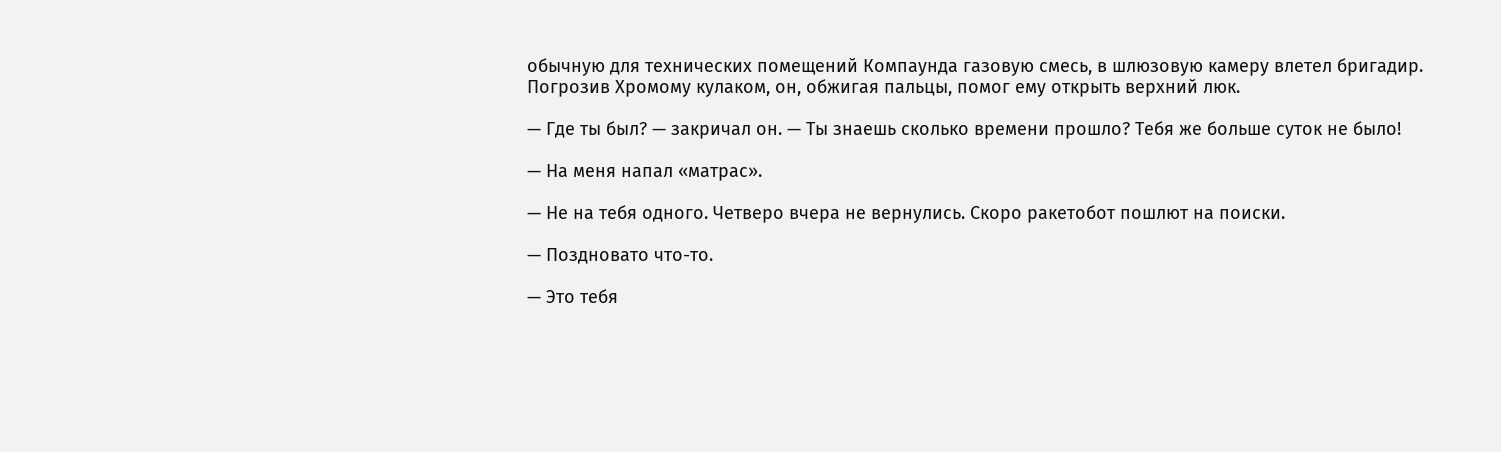обычную для технических помещений Компаунда газовую смесь, в шлюзовую камеру влетел бригадир. Погрозив Хромому кулаком, он, обжигая пальцы, помог ему открыть верхний люк.

— Где ты был? — закричал он. — Ты знаешь сколько времени прошло? Тебя же больше суток не было!

— На меня напал «матрас».

— Не на тебя одного. Четверо вчера не вернулись. Скоро ракетобот пошлют на поиски.

— Поздновато что-то.

— Это тебя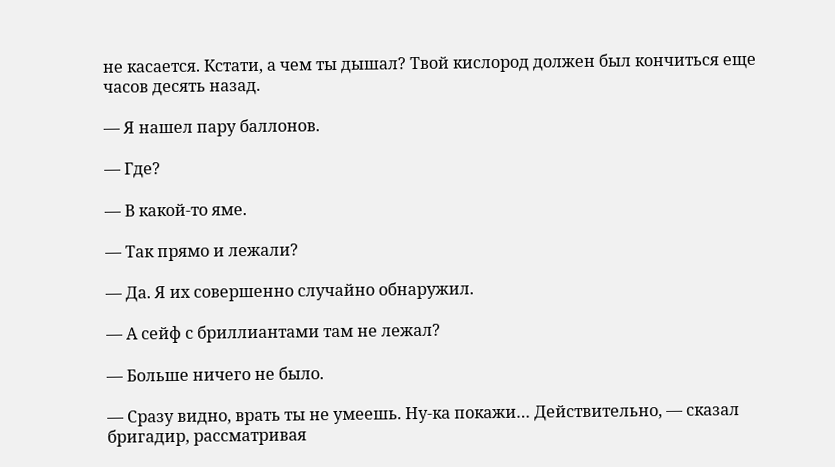не касается. Кстати, а чем ты дышал? Твой кислород должен был кончиться еще часов десять назад.

— Я нашел пару баллонов.

— Где?

— В какой-то яме.

— Так прямо и лежали?

— Да. Я их совершенно случайно обнаружил.

— А сейф с бриллиантами там не лежал?

— Больше ничего не было.

— Сразу видно, врать ты не умеешь. Ну-ка покажи… Действительно, — сказал бригадир, рассматривая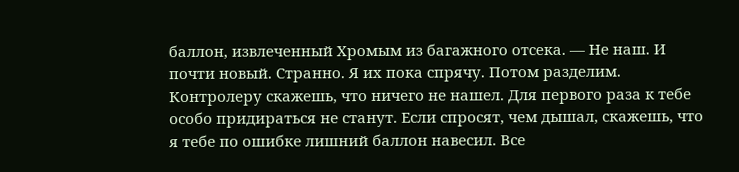баллон, извлеченный Хромым из багажного отсека. — Не наш. И почти новый. Странно. Я их пока спрячу. Потом разделим. Контролеру скажешь, что ничего не нашел. Для первого раза к тебе особо придираться не станут. Если спросят, чем дышал, скажешь, что я тебе по ошибке лишний баллон навесил. Все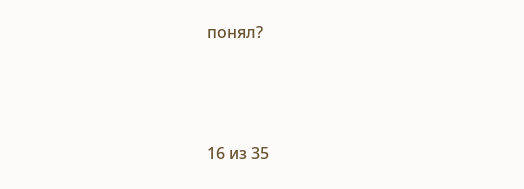понял?



16 из 35